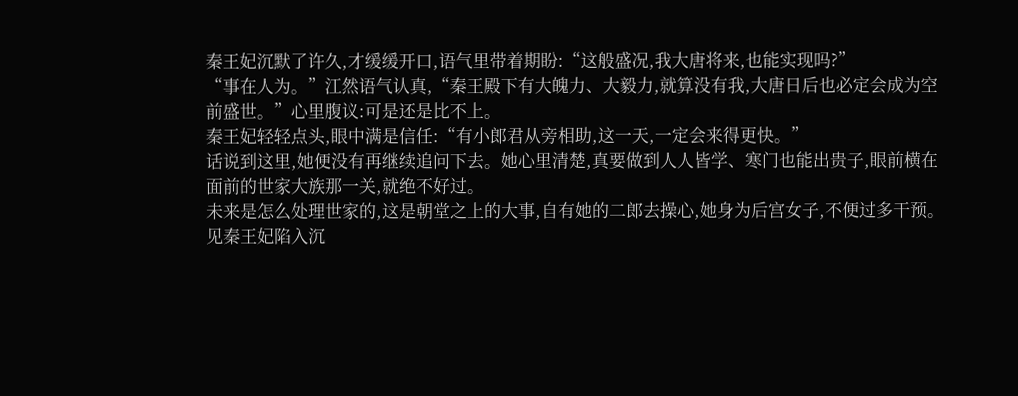秦王妃沉默了许久,才缓缓开口,语气里带着期盼:“这般盛况,我大唐将来,也能实现吗?”
“事在人为。”江然语气认真,“秦王殿下有大魄力、大毅力,就算没有我,大唐日后也必定会成为空前盛世。”心里腹议:可是还是比不上。
秦王妃轻轻点头,眼中满是信任:“有小郎君从旁相助,这一天,一定会来得更快。”
话说到这里,她便没有再继续追问下去。她心里清楚,真要做到人人皆学、寒门也能出贵子,眼前横在面前的世家大族那一关,就绝不好过。
未来是怎么处理世家的,这是朝堂之上的大事,自有她的二郎去操心,她身为后宫女子,不便过多干预。
见秦王妃陷入沉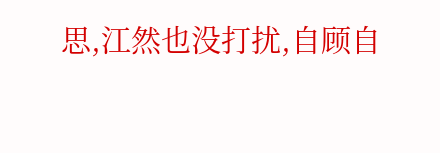思,江然也没打扰,自顾自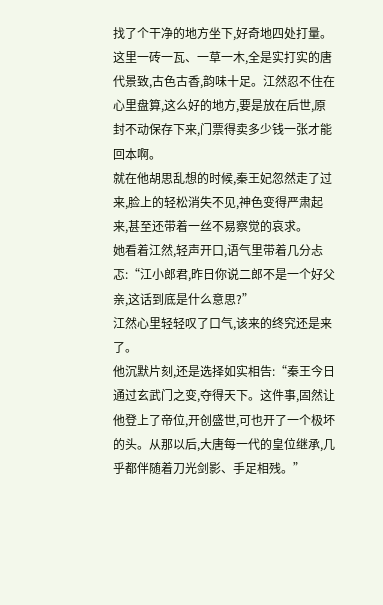找了个干净的地方坐下,好奇地四处打量。
这里一砖一瓦、一草一木,全是实打实的唐代景致,古色古香,韵味十足。江然忍不住在心里盘算,这么好的地方,要是放在后世,原封不动保存下来,门票得卖多少钱一张才能回本啊。
就在他胡思乱想的时候,秦王妃忽然走了过来,脸上的轻松消失不见,神色变得严肃起来,甚至还带着一丝不易察觉的哀求。
她看着江然,轻声开口,语气里带着几分忐忑:“江小郎君,昨日你说二郎不是一个好父亲,这话到底是什么意思?”
江然心里轻轻叹了口气,该来的终究还是来了。
他沉默片刻,还是选择如实相告:“秦王今日通过玄武门之变,夺得天下。这件事,固然让他登上了帝位,开创盛世,可也开了一个极坏的头。从那以后,大唐每一代的皇位继承,几乎都伴随着刀光剑影、手足相残。”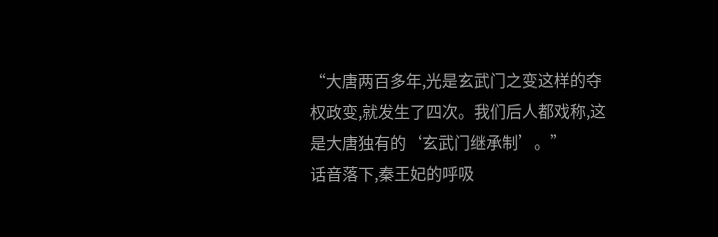“大唐两百多年,光是玄武门之变这样的夺权政变,就发生了四次。我们后人都戏称,这是大唐独有的‘玄武门继承制’。”
话音落下,秦王妃的呼吸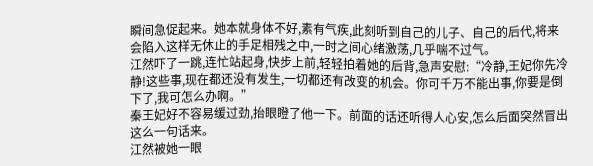瞬间急促起来。她本就身体不好,素有气疾,此刻听到自己的儿子、自己的后代,将来会陷入这样无休止的手足相残之中,一时之间心绪激荡,几乎喘不过气。
江然吓了一跳,连忙站起身,快步上前,轻轻拍着她的后背,急声安慰:“冷静,王妃你先冷静!这些事,现在都还没有发生,一切都还有改变的机会。你可千万不能出事,你要是倒下了,我可怎么办啊。”
秦王妃好不容易缓过劲,抬眼瞪了他一下。前面的话还听得人心安,怎么后面突然冒出这么一句话来。
江然被她一眼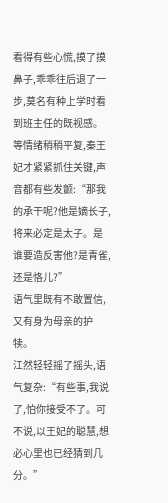看得有些心慌,摸了摸鼻子,乖乖往后退了一步,莫名有种上学时看到班主任的既视感。
等情绪稍稍平复,秦王妃才紧紧抓住关键,声音都有些发颤:“那我的承干呢?他是嫡长子,将来必定是太子。是谁要造反害他?是青雀,还是恪儿?”
语气里既有不敢置信,又有身为母亲的护犊。
江然轻轻摇了摇头,语气复杂:“有些事,我说了,怕你接受不了。可不说,以王妃的聪慧,想必心里也已经猜到几分。”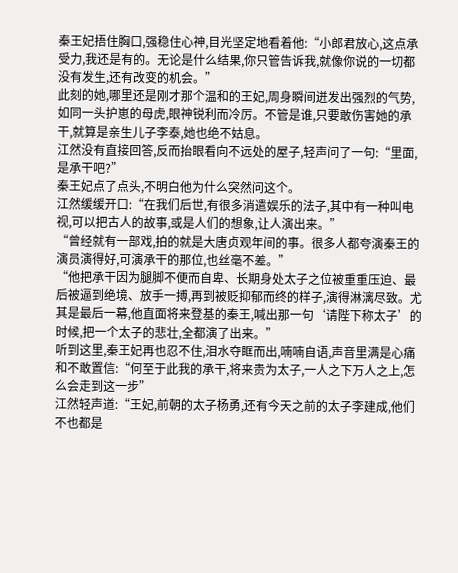秦王妃捂住胸口,强稳住心神,目光坚定地看着他:“小郎君放心,这点承受力,我还是有的。无论是什么结果,你只管告诉我,就像你说的一切都没有发生,还有改变的机会。”
此刻的她,哪里还是刚才那个温和的王妃,周身瞬间迸发出强烈的气势,如同一头护崽的母虎,眼神锐利而冷厉。不管是谁,只要敢伤害她的承干,就算是亲生儿子李泰,她也绝不姑息。
江然没有直接回答,反而抬眼看向不远处的屋子,轻声问了一句:“里面,是承干吧?”
秦王妃点了点头,不明白他为什么突然问这个。
江然缓缓开口:“在我们后世,有很多消遣娱乐的法子,其中有一种叫电视,可以把古人的故事,或是人们的想象,让人演出来。”
“曾经就有一部戏,拍的就是大唐贞观年间的事。很多人都夸演秦王的演员演得好,可演承干的那位,也丝毫不差。”
“他把承干因为腿脚不便而自卑、长期身处太子之位被重重压迫、最后被逼到绝境、放手一搏,再到被贬抑郁而终的样子,演得淋漓尽致。尤其是最后一幕,他直面将来登基的秦王,喊出那一句‘请陛下称太子’的时候,把一个太子的悲壮,全都演了出来。”
听到这里,秦王妃再也忍不住,泪水夺眶而出,喃喃自语,声音里满是心痛和不敢置信:“何至于此我的承干,将来贵为太子,一人之下万人之上,怎么会走到这一步”
江然轻声道:“王妃,前朝的太子杨勇,还有今天之前的太子李建成,他们不也都是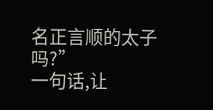名正言顺的太子吗?”
一句话,让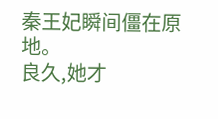秦王妃瞬间僵在原地。
良久,她才